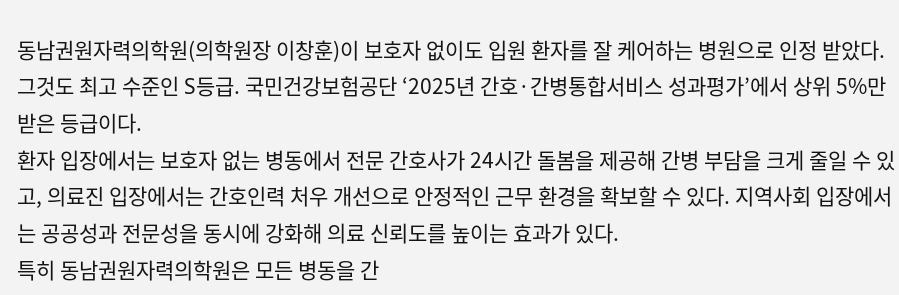동남권원자력의학원(의학원장 이창훈)이 보호자 없이도 입원 환자를 잘 케어하는 병원으로 인정 받았다. 그것도 최고 수준인 S등급. 국민건강보험공단 ‘2025년 간호·간병통합서비스 성과평가’에서 상위 5%만 받은 등급이다.
환자 입장에서는 보호자 없는 병동에서 전문 간호사가 24시간 돌봄을 제공해 간병 부담을 크게 줄일 수 있고, 의료진 입장에서는 간호인력 처우 개선으로 안정적인 근무 환경을 확보할 수 있다. 지역사회 입장에서는 공공성과 전문성을 동시에 강화해 의료 신뢰도를 높이는 효과가 있다.
특히 동남권원자력의학원은 모든 병동을 간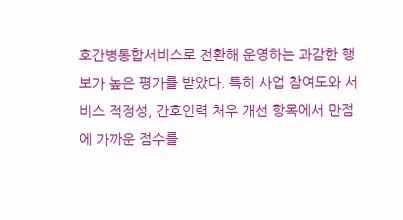호간병통합서비스로 전환해 운영하는 과감한 행보가 높은 평가를 받았다. 특히 사업 참여도와 서비스 적정성, 간호인력 처우 개선 항목에서 만점에 가까운 점수를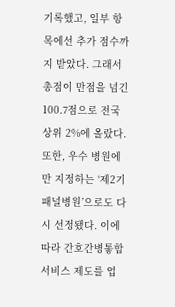기록했고, 일부 항목에선 추가 점수까지 받았다. 그래서 총점이 만점을 넘긴 100.7점으로 전국 상위 2%에 올랐다.
또한, 우수 병원에만 지정하는 ‘제2기 패널병원’으로도 다시 선정됐다. 이에 따라 간호간병톻합서비스 제도를 업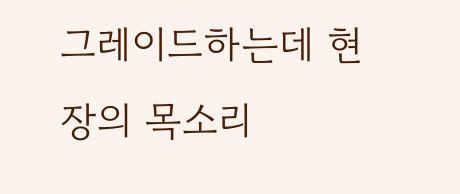그레이드하는데 현장의 목소리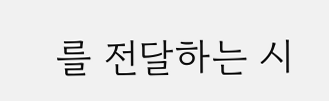를 전달하는 시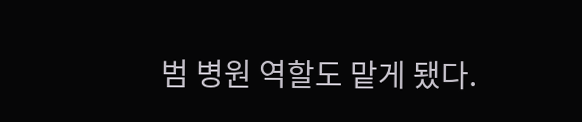범 병원 역할도 맡게 됐다.